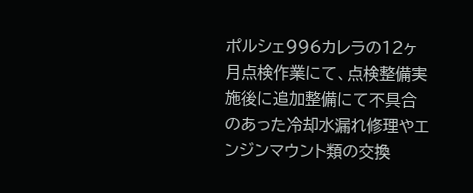ポルシェ996カレラの12ヶ月点検作業にて、点検整備実施後に追加整備にて不具合のあった冷却水漏れ修理やエンジンマウント類の交換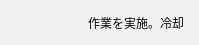作業を実施。冷却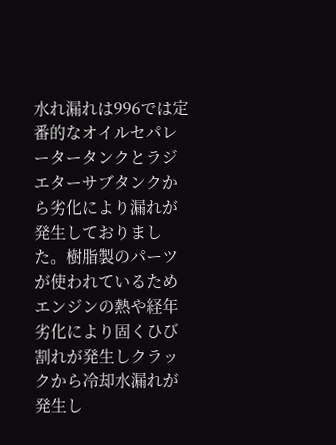水れ漏れは996では定番的なオイルセパレータータンクとラジエターサブタンクから劣化により漏れが発生しておりました。樹脂製のパーツが使われているためエンジンの熱や経年劣化により固くひび割れが発生しクラックから冷却水漏れが発生し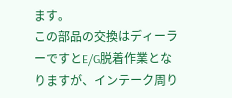ます。
この部品の交換はディーラーですとE/G脱着作業となりますが、インテーク周り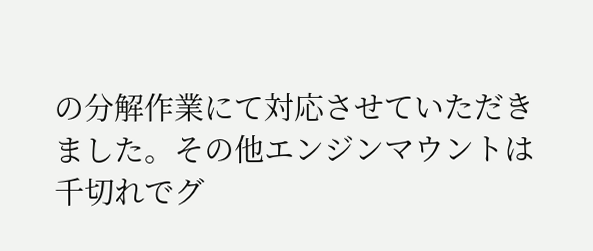の分解作業にて対応させていただきました。その他エンジンマウントは千切れでグ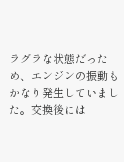ラグラな状態だっため、エンジンの振動もかなり発生していました。交換後には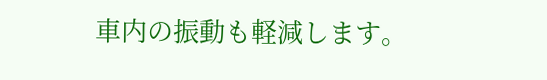車内の振動も軽減します。